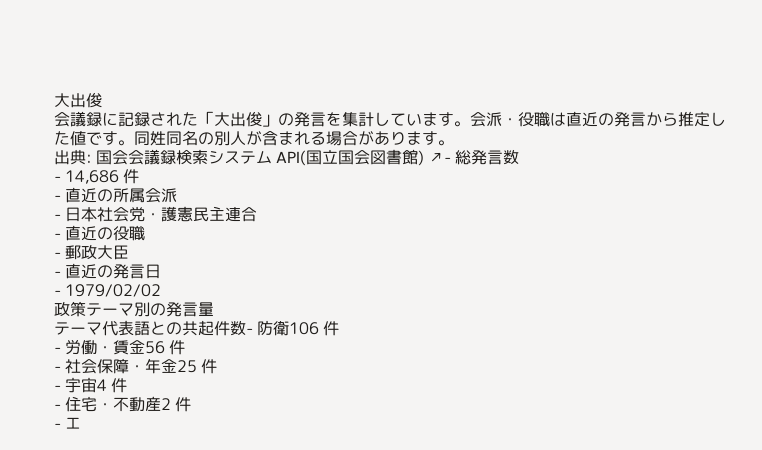大出俊
会議録に記録された「大出俊」の発言を集計しています。会派・役職は直近の発言から推定した値です。同姓同名の別人が含まれる場合があります。
出典: 国会会議録検索システム API(国立国会図書館) ↗- 総発言数
- 14,686 件
- 直近の所属会派
- 日本社会党・護憲民主連合
- 直近の役職
- 郵政大臣
- 直近の発言日
- 1979/02/02
政策テーマ別の発言量
テーマ代表語との共起件数- 防衛106 件
- 労働・賃金56 件
- 社会保障・年金25 件
- 宇宙4 件
- 住宅・不動産2 件
- エ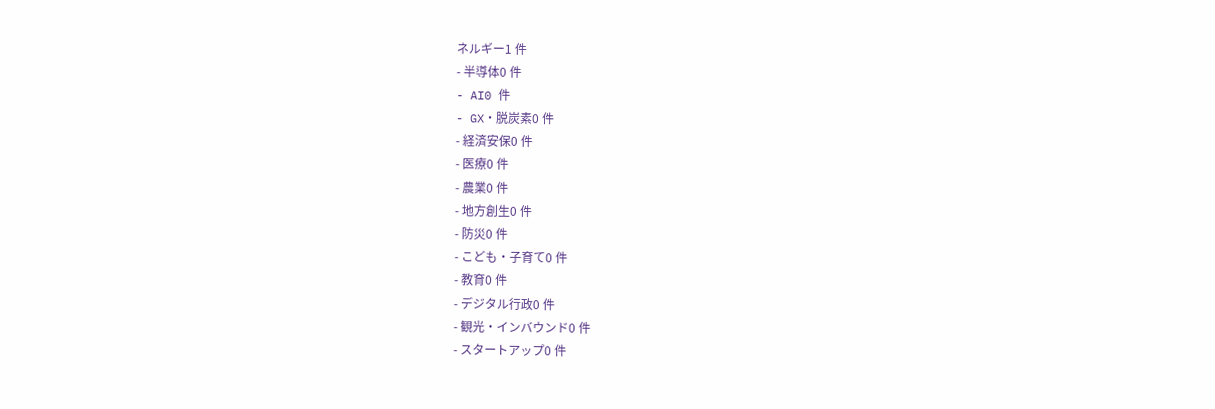ネルギー1 件
- 半導体0 件
- AI0 件
- GX・脱炭素0 件
- 経済安保0 件
- 医療0 件
- 農業0 件
- 地方創生0 件
- 防災0 件
- こども・子育て0 件
- 教育0 件
- デジタル行政0 件
- 観光・インバウンド0 件
- スタートアップ0 件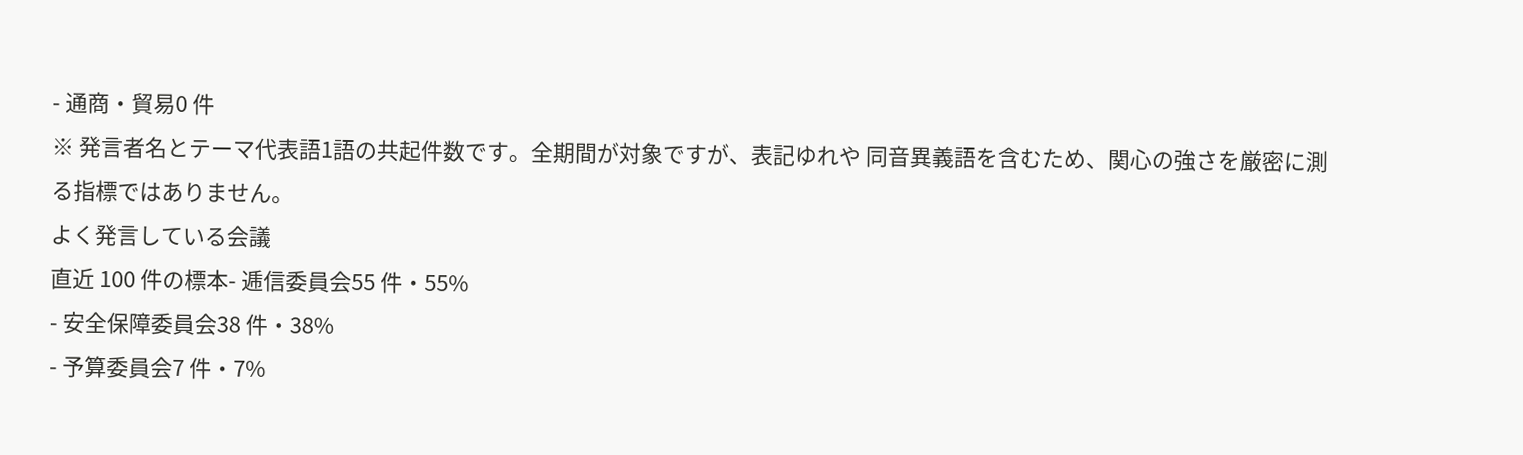- 通商・貿易0 件
※ 発言者名とテーマ代表語1語の共起件数です。全期間が対象ですが、表記ゆれや 同音異義語を含むため、関心の強さを厳密に測る指標ではありません。
よく発言している会議
直近 100 件の標本- 逓信委員会55 件・55%
- 安全保障委員会38 件・38%
- 予算委員会7 件・7%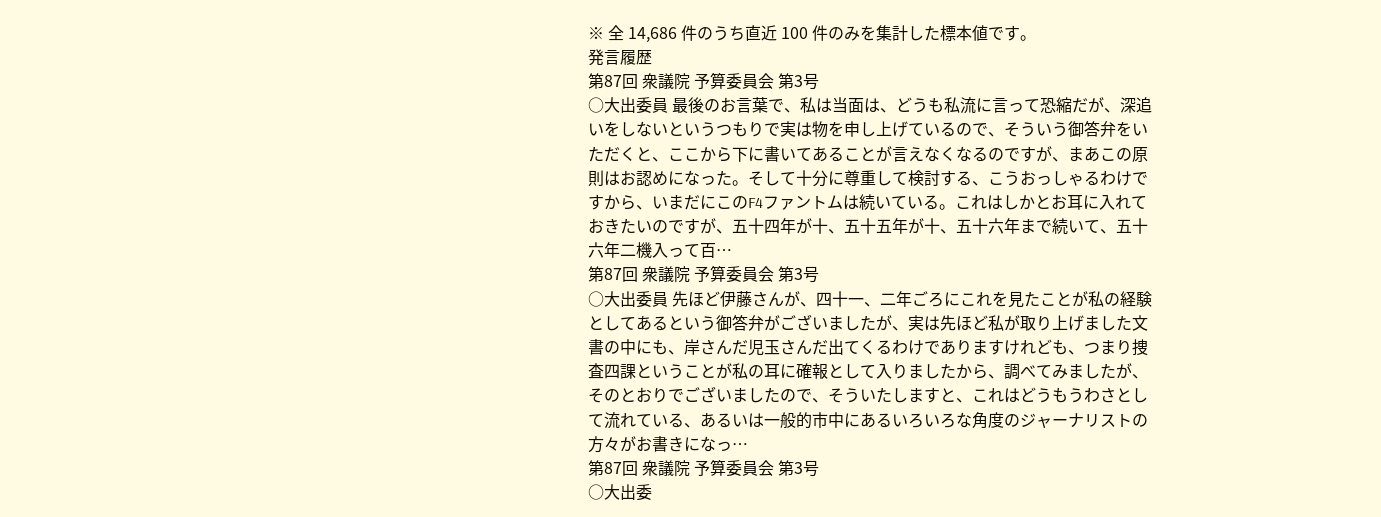※ 全 14,686 件のうち直近 100 件のみを集計した標本値です。
発言履歴
第87回 衆議院 予算委員会 第3号
○大出委員 最後のお言葉で、私は当面は、どうも私流に言って恐縮だが、深追いをしないというつもりで実は物を申し上げているので、そういう御答弁をいただくと、ここから下に書いてあることが言えなくなるのですが、まあこの原則はお認めになった。そして十分に尊重して検討する、こうおっしゃるわけですから、いまだにこのF4ファントムは続いている。これはしかとお耳に入れておきたいのですが、五十四年が十、五十五年が十、五十六年まで続いて、五十六年二機入って百…
第87回 衆議院 予算委員会 第3号
○大出委員 先ほど伊藤さんが、四十一、二年ごろにこれを見たことが私の経験としてあるという御答弁がございましたが、実は先ほど私が取り上げました文書の中にも、岸さんだ児玉さんだ出てくるわけでありますけれども、つまり捜査四課ということが私の耳に確報として入りましたから、調べてみましたが、そのとおりでございましたので、そういたしますと、これはどうもうわさとして流れている、あるいは一般的市中にあるいろいろな角度のジャーナリストの方々がお書きになっ…
第87回 衆議院 予算委員会 第3号
○大出委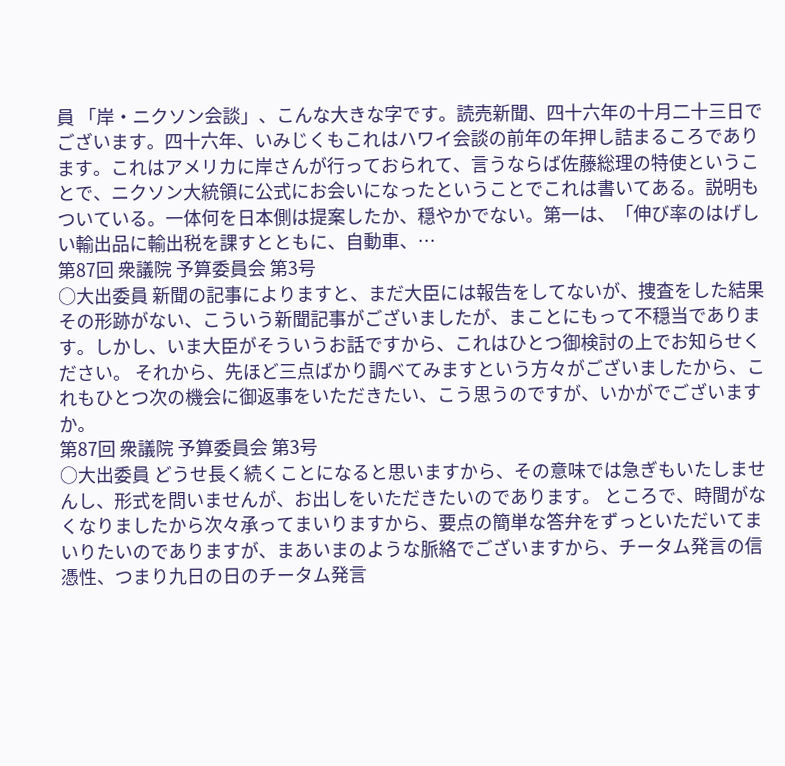員 「岸・ニクソン会談」、こんな大きな字です。読売新聞、四十六年の十月二十三日でございます。四十六年、いみじくもこれはハワイ会談の前年の年押し詰まるころであります。これはアメリカに岸さんが行っておられて、言うならば佐藤総理の特使ということで、ニクソン大統領に公式にお会いになったということでこれは書いてある。説明もついている。一体何を日本側は提案したか、穏やかでない。第一は、「伸び率のはげしい輸出品に輸出税を課すとともに、自動車、…
第87回 衆議院 予算委員会 第3号
○大出委員 新聞の記事によりますと、まだ大臣には報告をしてないが、捜査をした結果その形跡がない、こういう新聞記事がございましたが、まことにもって不穏当であります。しかし、いま大臣がそういうお話ですから、これはひとつ御検討の上でお知らせください。 それから、先ほど三点ばかり調べてみますという方々がございましたから、これもひとつ次の機会に御返事をいただきたい、こう思うのですが、いかがでございますか。
第87回 衆議院 予算委員会 第3号
○大出委員 どうせ長く続くことになると思いますから、その意味では急ぎもいたしませんし、形式を問いませんが、お出しをいただきたいのであります。 ところで、時間がなくなりましたから次々承ってまいりますから、要点の簡単な答弁をずっといただいてまいりたいのでありますが、まあいまのような脈絡でございますから、チータム発言の信憑性、つまり九日の日のチータム発言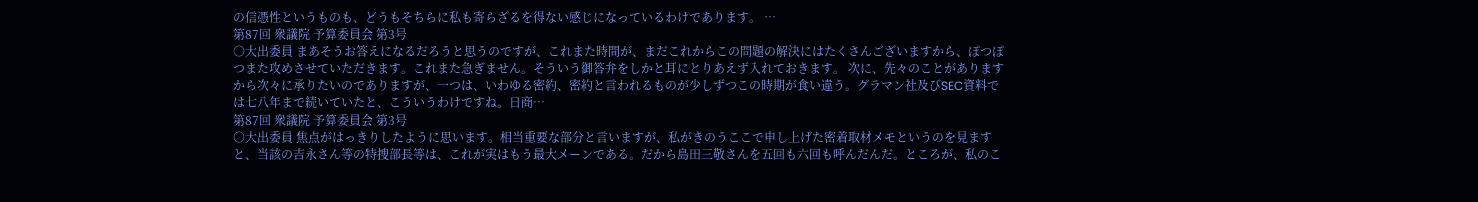の信憑性というものも、どうもそちらに私も寄らざるを得ない感じになっているわけであります。 …
第87回 衆議院 予算委員会 第3号
○大出委員 まあそうお答えになるだろうと思うのですが、これまた時間が、まだこれからこの問題の解決にはたくさんございますから、ぽつぽつまた攻めさせていただきます。これまた急ぎません。そういう御答弁をしかと耳にとりあえず入れておきます。 次に、先々のことがありますから次々に承りたいのでありますが、一つは、いわゆる密約、密約と言われるものが少しずつこの時期が食い違う。グラマン社及びSEC資料では七八年まで続いていたと、こういうわけですね。日商…
第87回 衆議院 予算委員会 第3号
○大出委員 焦点がはっきりしたように思います。相当重要な部分と言いますが、私がきのうここで申し上げた密着取材メモというのを見ますと、当該の吉永さん等の特捜部長等は、これが実はもう最大メーンである。だから島田三敬さんを五回も六回も呼んだんだ。ところが、私のこ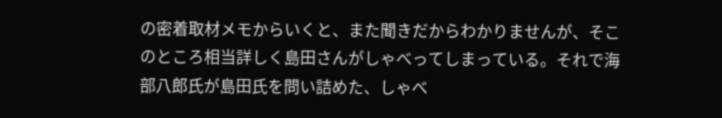の密着取材メモからいくと、また聞きだからわかりませんが、そこのところ相当詳しく島田さんがしゃべってしまっている。それで海部八郎氏が島田氏を問い詰めた、しゃべ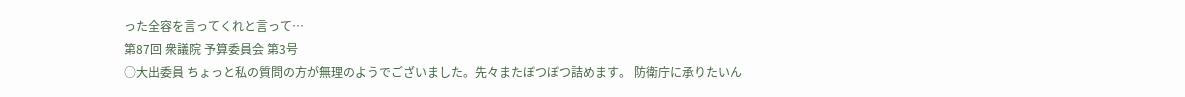った全容を言ってくれと言って…
第87回 衆議院 予算委員会 第3号
○大出委員 ちょっと私の質問の方が無理のようでございました。先々またぼつぼつ詰めます。 防衛庁に承りたいん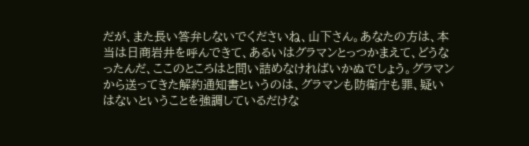だが、また長い答弁しないでくださいね、山下さん。あなたの方は、本当は日商岩井を呼んできて、あるいはグラマンとっつかまえて、どうなったんだ、ここのところはと問い詰めなければいかぬでしょう。グラマンから送ってきた解約通知書というのは、グラマンも防衛庁も罪、疑いはないということを強調しているだけな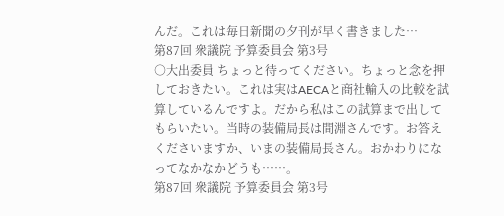んだ。これは毎日新聞の夕刊が早く書きました…
第87回 衆議院 予算委員会 第3号
○大出委員 ちょっと待ってください。ちょっと念を押しておきたい。これは実はAECAと商社輸入の比較を試算しているんですよ。だから私はこの試算まで出してもらいたい。当時の装備局長は間淵さんです。お答えくださいますか、いまの装備局長さん。おかわりになってなかなかどうも……。
第87回 衆議院 予算委員会 第3号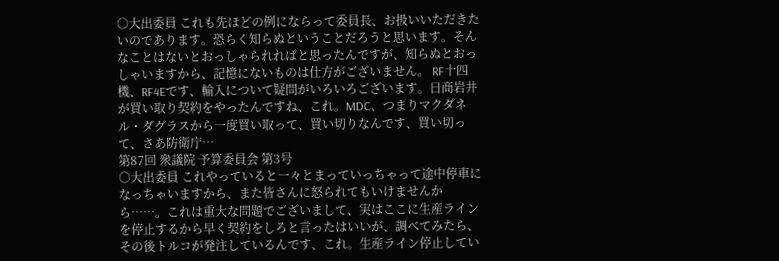○大出委員 これも先ほどの例にならって委員長、お扱いいただきたいのであります。恐らく知らぬということだろうと思います。そんなことはないとおっしゃられればと思ったんですが、知らぬとおっしゃいますから、記憶にないものは仕方がございません。 RF十四機、RF4Eです、輸入について疑問がいろいろございます。日商岩井が買い取り契約をやったんですね、これ。MDC、つまりマクダネル・ダグラスから一度買い取って、買い切りなんです、買い切って、さあ防衛庁…
第87回 衆議院 予算委員会 第3号
○大出委員 これやっていると一々とまっていっちゃって途中停車になっちゃいますから、また皆さんに怒られてもいけませんから……。これは重大な問題でございまして、実はここに生産ラインを停止するから早く契約をしろと言ったはいいが、調べてみたら、その後トルコが発注しているんです、これ。生産ライン停止してい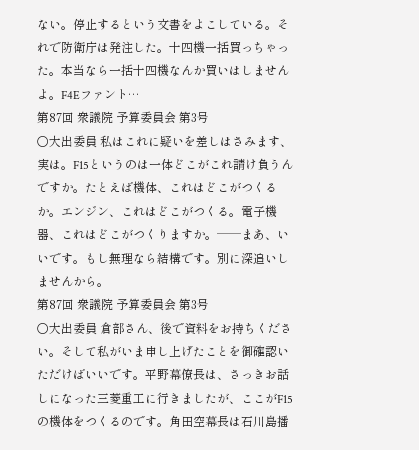ない。停止するという文書をよこしている。それで防衛庁は発注した。十四機一括買っちゃった。本当なら一括十四機なんか買いはしませんよ。F4Eファント…
第87回 衆議院 予算委員会 第3号
○大出委員 私はこれに疑いを差しはさみます、実は。F15というのは一体どこがこれ請け負うんですか。たとえば機体、これはどこがつくるか。エンジン、これはどこがつくる。電子機器、これはどこがつくりますか。──まあ、いいです。もし無理なら結構です。別に深追いしませんから。
第87回 衆議院 予算委員会 第3号
○大出委員 倉部さん、後で資料をお持ちください。そして私がいま申し上げたことを御確認いただけばいいです。平野幕僚長は、さっきお話しになった三菱重工に行きましたが、ここがF15の機体をつくるのです。角田空幕長は石川島播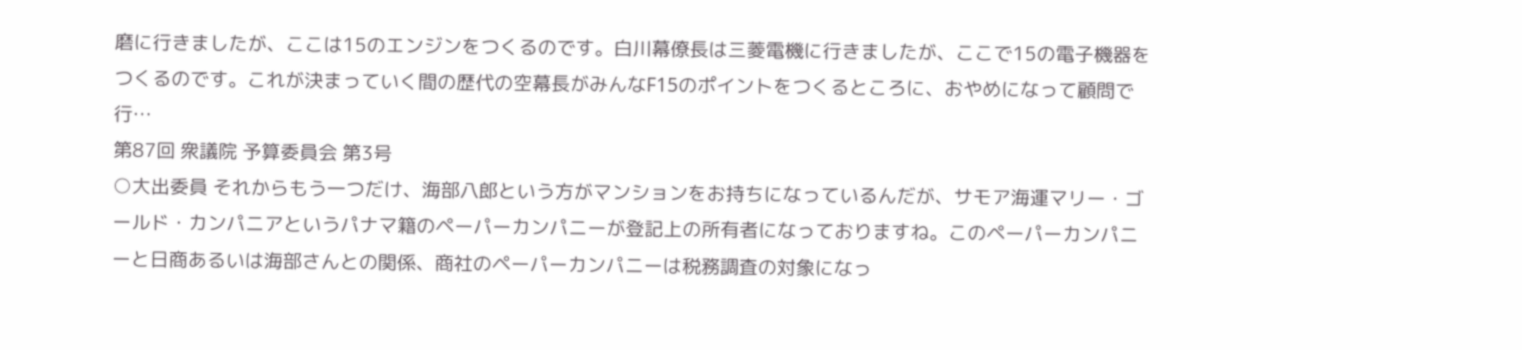磨に行きましたが、ここは15のエンジンをつくるのです。白川幕僚長は三菱電機に行きましたが、ここで15の電子機器をつくるのです。これが決まっていく間の歴代の空幕長がみんなF15のポイントをつくるところに、おやめになって顧問で行…
第87回 衆議院 予算委員会 第3号
○大出委員 それからもう一つだけ、海部八郎という方がマンションをお持ちになっているんだが、サモア海運マリー・ゴールド・カンパニアというパナマ籍のペーパーカンパニーが登記上の所有者になっておりますね。このペーパーカンパニーと日商あるいは海部さんとの関係、商社のペーパーカンパニーは税務調査の対象になっ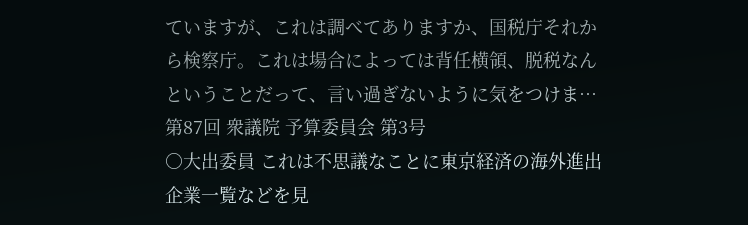ていますが、これは調べてありますか、国税庁それから検察庁。これは場合によっては背任横領、脱税なんということだって、言い過ぎないように気をつけま…
第87回 衆議院 予算委員会 第3号
○大出委員 これは不思議なことに東京経済の海外進出企業一覧などを見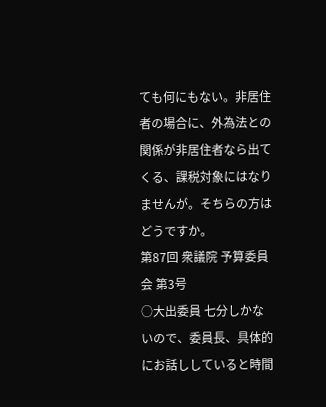ても何にもない。非居住者の場合に、外為法との関係が非居住者なら出てくる、課税対象にはなりませんが。そちらの方はどうですか。
第87回 衆議院 予算委員会 第3号
○大出委員 七分しかないので、委員長、具体的にお話ししていると時間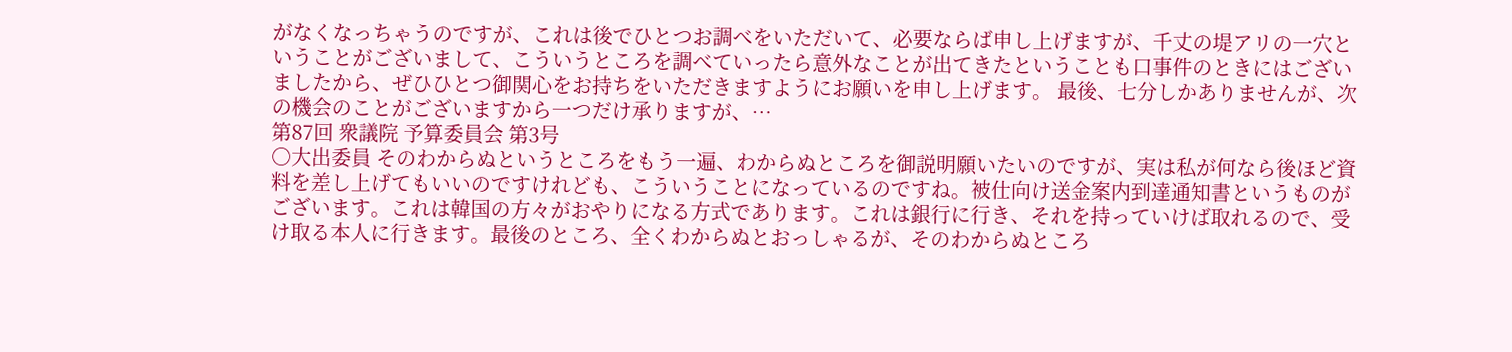がなくなっちゃうのですが、これは後でひとつお調べをいただいて、必要ならば申し上げますが、千丈の堤アリの一穴ということがございまして、こういうところを調べていったら意外なことが出てきたということも口事件のときにはございましたから、ぜひひとつ御関心をお持ちをいただきますようにお願いを申し上げます。 最後、七分しかありませんが、次の機会のことがございますから一つだけ承りますが、…
第87回 衆議院 予算委員会 第3号
○大出委員 そのわからぬというところをもう一遍、わからぬところを御説明願いたいのですが、実は私が何なら後ほど資料を差し上げてもいいのですけれども、こういうことになっているのですね。被仕向け送金案内到達通知書というものがございます。これは韓国の方々がおやりになる方式であります。これは銀行に行き、それを持っていけば取れるので、受け取る本人に行きます。最後のところ、全くわからぬとおっしゃるが、そのわからぬところ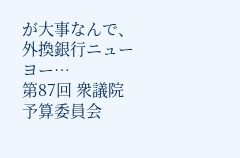が大事なんで、外換銀行ニューヨー…
第87回 衆議院 予算委員会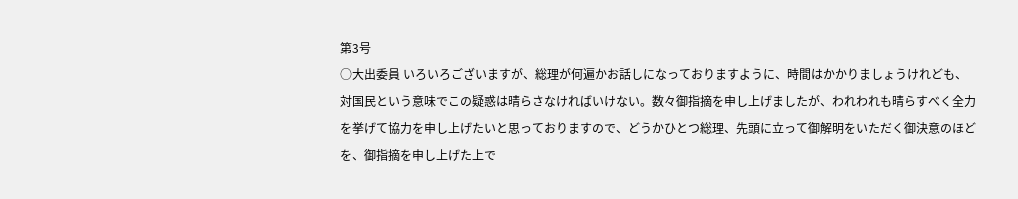第3号
○大出委員 いろいろございますが、総理が何遍かお話しになっておりますように、時間はかかりましょうけれども、対国民という意味でこの疑惑は晴らさなければいけない。数々御指摘を申し上げましたが、われわれも晴らすべく全力を挙げて協力を申し上げたいと思っておりますので、どうかひとつ総理、先頭に立って御解明をいただく御決意のほどを、御指摘を申し上げた上で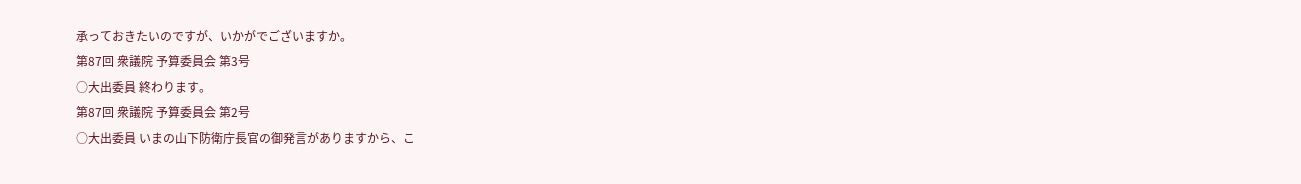承っておきたいのですが、いかがでございますか。
第87回 衆議院 予算委員会 第3号
○大出委員 終わります。
第87回 衆議院 予算委員会 第2号
○大出委員 いまの山下防衛庁長官の御発言がありますから、こ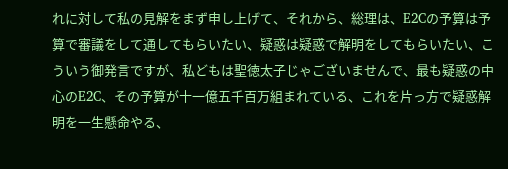れに対して私の見解をまず申し上げて、それから、総理は、E2Cの予算は予算で審議をして通してもらいたい、疑惑は疑惑で解明をしてもらいたい、こういう御発言ですが、私どもは聖徳太子じゃございませんで、最も疑惑の中心のE2C、その予算が十一億五千百万組まれている、これを片っ方で疑惑解明を一生懸命やる、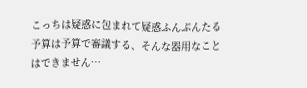こっちは疑惑に包まれて疑惑ふんぷんたる予算は予算で審議する、そんな器用なことはできません…